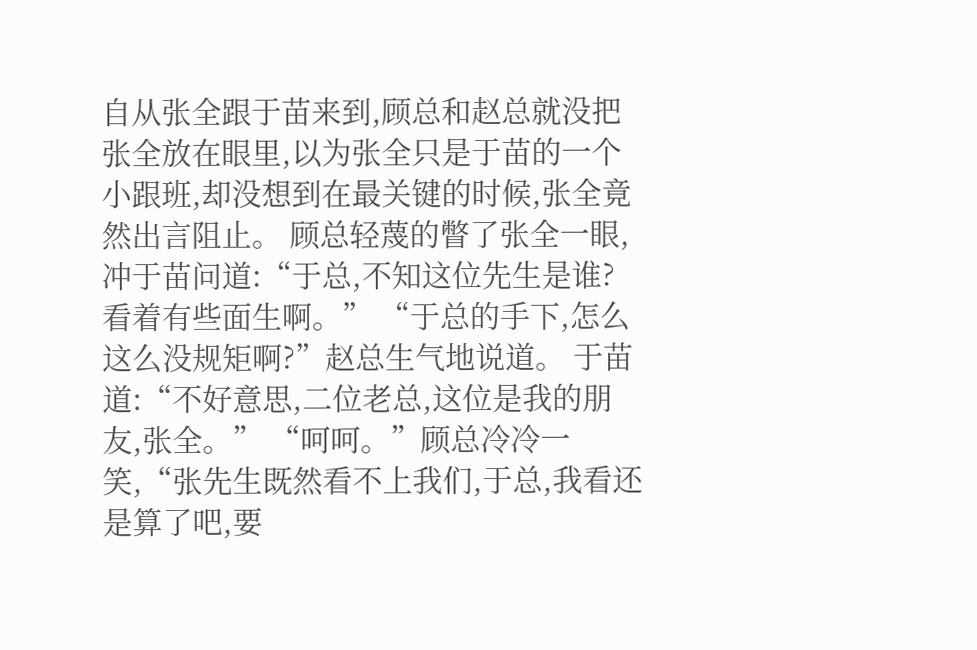自从张全跟于苗来到,顾总和赵总就没把张全放在眼里,以为张全只是于苗的一个小跟班,却没想到在最关键的时候,张全竟然出言阻止。 顾总轻蔑的瞥了张全一眼,冲于苗问道:“于总,不知这位先生是谁?看着有些面生啊。” “于总的手下,怎么这么没规矩啊?”赵总生气地说道。 于苗道:“不好意思,二位老总,这位是我的朋友,张全。” “呵呵。”顾总冷冷一笑,“张先生既然看不上我们,于总,我看还是算了吧,要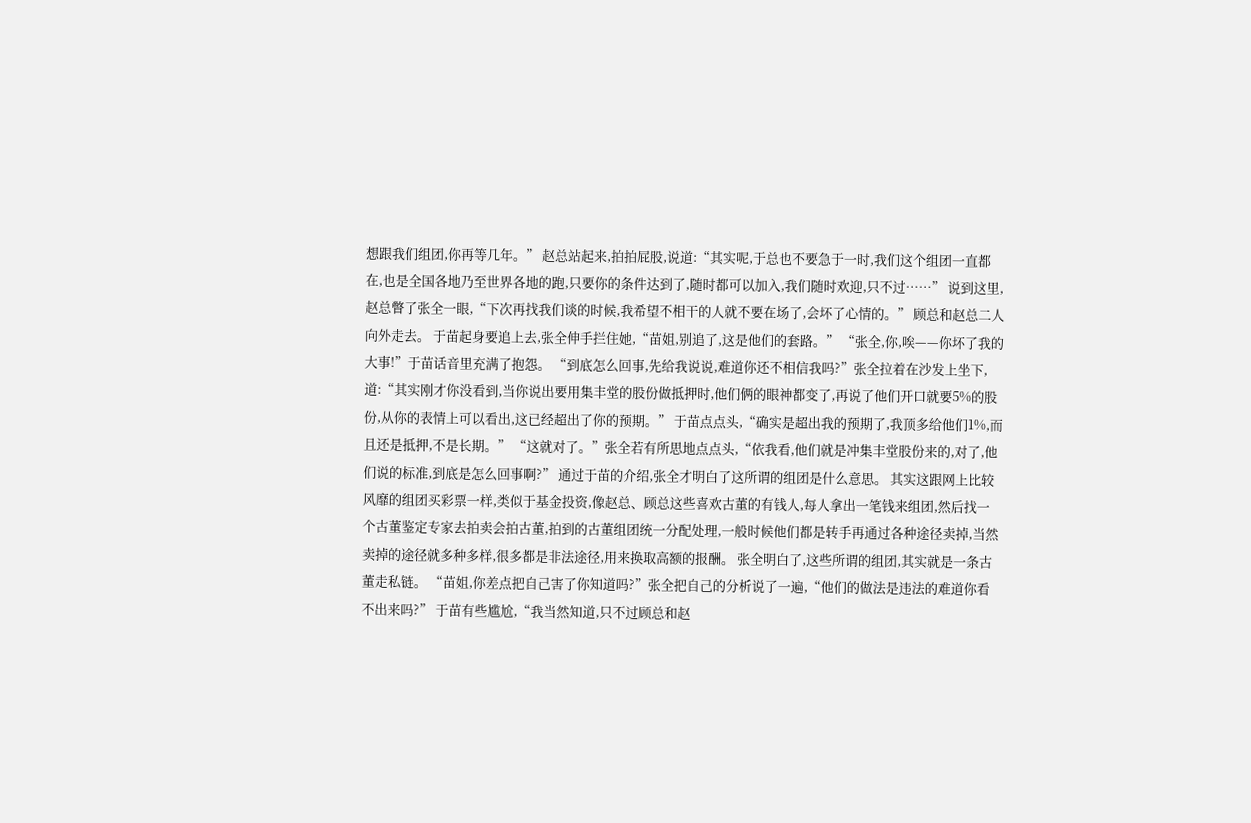想跟我们组团,你再等几年。” 赵总站起来,拍拍屁股,说道:“其实呢,于总也不要急于一时,我们这个组团一直都在,也是全国各地乃至世界各地的跑,只要你的条件达到了,随时都可以加入,我们随时欢迎,只不过……” 说到这里,赵总瞥了张全一眼,“下次再找我们谈的时候,我希望不相干的人就不要在场了,会坏了心情的。” 顾总和赵总二人向外走去。 于苗起身要追上去,张全伸手拦住她,“苗姐,别追了,这是他们的套路。” “张全,你,唉——你坏了我的大事!”于苗话音里充满了抱怨。 “到底怎么回事,先给我说说,难道你还不相信我吗?”张全拉着在沙发上坐下,道:“其实刚才你没看到,当你说出要用集丰堂的股份做抵押时,他们俩的眼神都变了,再说了他们开口就要5%的股份,从你的表情上可以看出,这已经超出了你的预期。” 于苗点点头,“确实是超出我的预期了,我顶多给他们1%,而且还是抵押,不是长期。” “这就对了。”张全若有所思地点点头,“依我看,他们就是冲集丰堂股份来的,对了,他们说的标准,到底是怎么回事啊?” 通过于苗的介绍,张全才明白了这所谓的组团是什么意思。 其实这跟网上比较风靡的组团买彩票一样,类似于基金投资,像赵总、顾总这些喜欢古董的有钱人,每人拿出一笔钱来组团,然后找一个古董鉴定专家去拍卖会拍古董,拍到的古董组团统一分配处理,一般时候他们都是转手再通过各种途径卖掉,当然卖掉的途径就多种多样,很多都是非法途径,用来换取高额的报酬。 张全明白了,这些所谓的组团,其实就是一条古董走私链。 “苗姐,你差点把自己害了你知道吗?”张全把自己的分析说了一遍,“他们的做法是违法的难道你看不出来吗?” 于苗有些尴尬,“我当然知道,只不过顾总和赵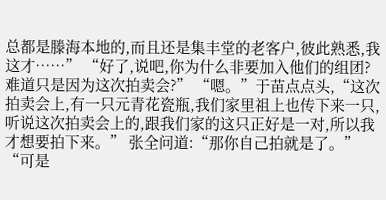总都是滕海本地的,而且还是集丰堂的老客户,彼此熟悉,我这才……” “好了,说吧,你为什么非要加入他们的组团?难道只是因为这次拍卖会?” “嗯。”于苗点点头,“这次拍卖会上,有一只元青花瓷瓶,我们家里祖上也传下来一只,听说这次拍卖会上的,跟我们家的这只正好是一对,所以我才想要拍下来。” 张全问道:“那你自己拍就是了。” “可是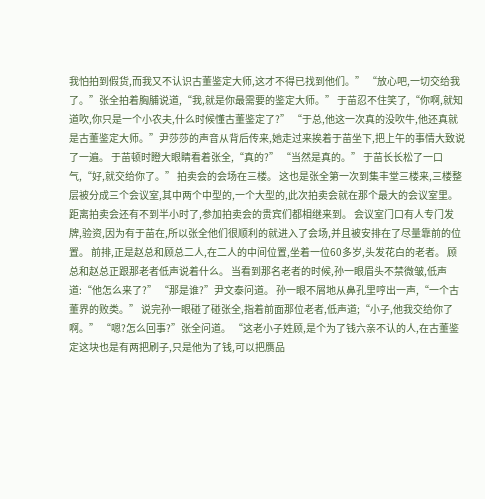我怕拍到假货,而我又不认识古董鉴定大师,这才不得已找到他们。” “放心吧,一切交给我了。”张全拍着胸脯说道,“我,就是你最需要的鉴定大师。” 于苗忍不住笑了,“你啊,就知道吹,你只是一个小农夫,什么时候懂古董鉴定了?” “于总,他这一次真的没吹牛,他还真就是古董鉴定大师。”尹莎莎的声音从背后传来,她走过来挨着于苗坐下,把上午的事情大致说了一遍。 于苗顿时瞪大眼睛看着张全,“真的?” “当然是真的。” 于苗长长松了一口气,“好,就交给你了。” 拍卖会的会场在三楼。 这也是张全第一次到集丰堂三楼来,三楼整层被分成三个会议室,其中两个中型的,一个大型的,此次拍卖会就在那个最大的会议室里。 距离拍卖会还有不到半小时了,参加拍卖会的贵宾们都相继来到。 会议室门口有人专门发牌,验资,因为有于苗在,所以张全他们很顺利的就进入了会场,并且被安排在了尽量靠前的位置。 前排,正是赵总和顾总二人,在二人的中间位置,坐着一位60多岁,头发花白的老者。 顾总和赵总正跟那老者低声说着什么。 当看到那名老者的时候,孙一眼眉头不禁微皱,低声道:“他怎么来了?” “那是谁?”尹文泰问道。 孙一眼不屑地从鼻孔里哼出一声,“一个古董界的败类。” 说完孙一眼碰了碰张全,指着前面那位老者,低声道;“小子,他我交给你了啊。” “嗯?怎么回事?”张全问道。 “这老小子姓顾,是个为了钱六亲不认的人,在古董鉴定这块也是有两把刷子,只是他为了钱,可以把赝品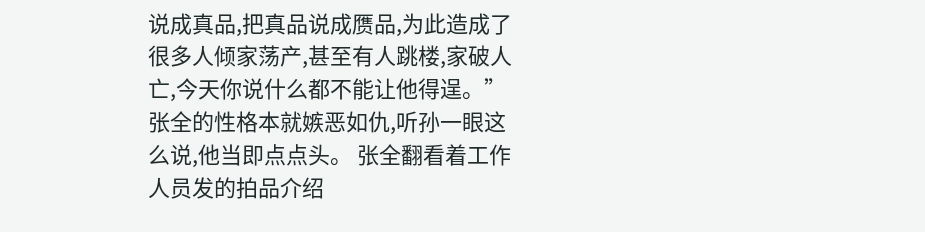说成真品,把真品说成赝品,为此造成了很多人倾家荡产,甚至有人跳楼,家破人亡,今天你说什么都不能让他得逞。” 张全的性格本就嫉恶如仇,听孙一眼这么说,他当即点点头。 张全翻看着工作人员发的拍品介绍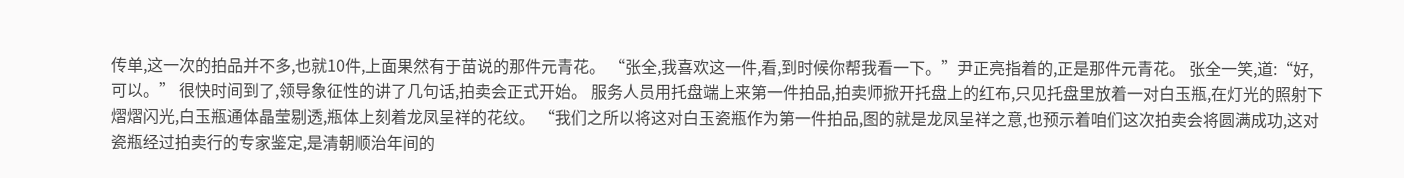传单,这一次的拍品并不多,也就10件,上面果然有于苗说的那件元青花。 “张全,我喜欢这一件,看,到时候你帮我看一下。”尹正亮指着的,正是那件元青花。 张全一笑,道:“好,可以。” 很快时间到了,领导象征性的讲了几句话,拍卖会正式开始。 服务人员用托盘端上来第一件拍品,拍卖师掀开托盘上的红布,只见托盘里放着一对白玉瓶,在灯光的照射下熠熠闪光,白玉瓶通体晶莹剔透,瓶体上刻着龙凤呈祥的花纹。 “我们之所以将这对白玉瓷瓶作为第一件拍品,图的就是龙凤呈祥之意,也预示着咱们这次拍卖会将圆满成功,这对瓷瓶经过拍卖行的专家鉴定,是清朝顺治年间的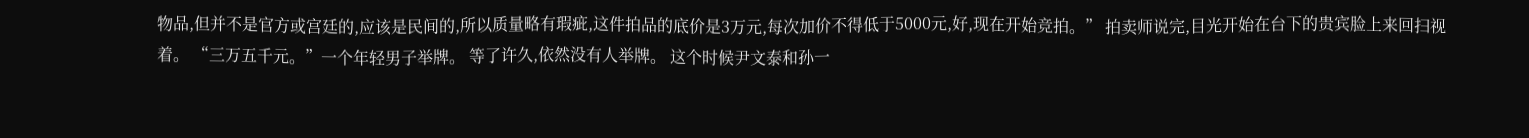物品,但并不是官方或宫廷的,应该是民间的,所以质量略有瑕疵,这件拍品的底价是3万元,每次加价不得低于5000元,好,现在开始竞拍。” 拍卖师说完,目光开始在台下的贵宾脸上来回扫视着。 “三万五千元。”一个年轻男子举牌。 等了许久,依然没有人举牌。 这个时候尹文泰和孙一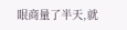眼商量了半天,就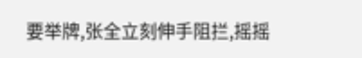要举牌,张全立刻伸手阻拦,摇摇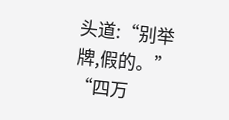头道:“别举牌,假的。” “四万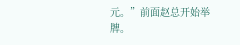元。”前面赵总开始举牌。